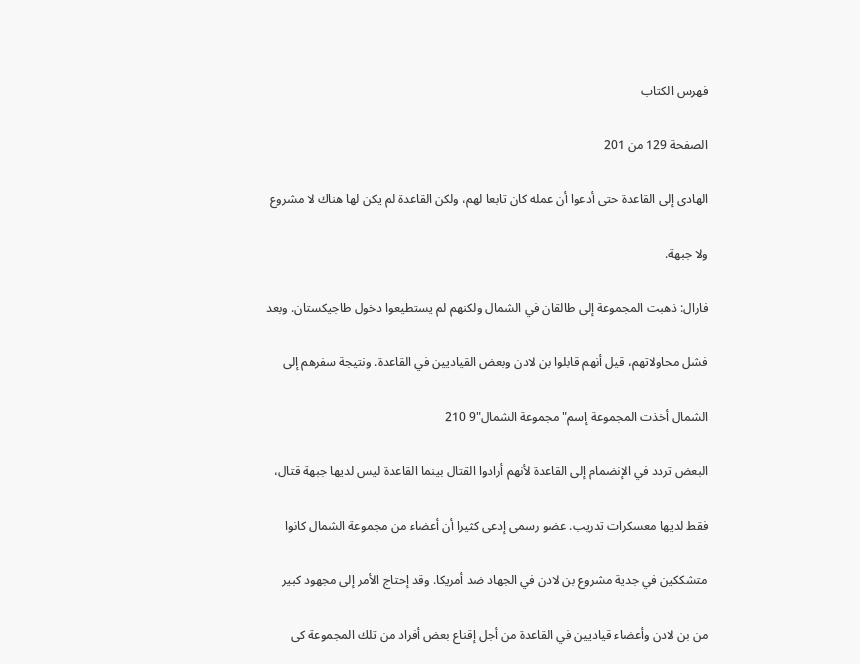فهرس الكتاب

الصفحة 129 من 201

الهادى إلى القاعدة حتى أدعوا أن عمله كان تابعا لهم، ولكن القاعدة لم يكن لها هناك لا مشروع

ولا جبهة.

فارال: ذهبت المجموعة إلى طالقان في الشمال ولكنهم لم يستطيعوا دخول طاجيكستان. وبعد

فشل محاولاتهم، قيل أنهم قابلوا بن لادن وبعض القياديين في القاعدة. ونتيجة سفرهم إلى

الشمال أخذت المجموعة إسم"مجموعة الشمال"9 210

البعض تردد في الإنضمام إلى القاعدة لأنهم أرادوا القتال بينما القاعدة ليس لديها جبهة قتال،

فقط لديها معسكرات تدريب. عضو رسمى إدعى كثيرا أن أعضاء من مجموعة الشمال كانوا

متشككين في جدية مشروع بن لادن في الجهاد ضد أمريكا. وقد إحتاج الأمر إلى مجهود كبير

من بن لادن وأعضاء قياديين في القاعدة من أجل إقناع بعض أفراد من تلك المجموعة كى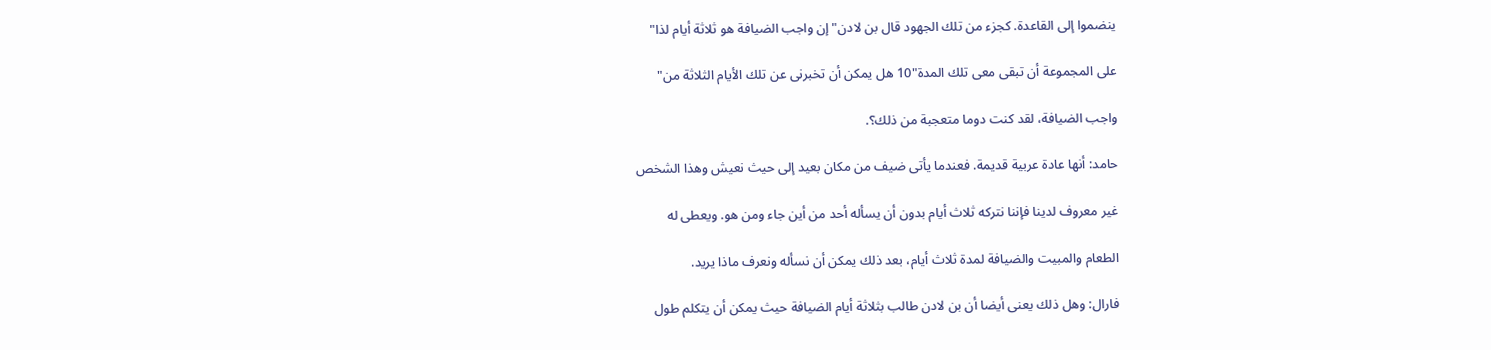ينضموا إلى القاعدة. كجزء من تلك الجهود قال بن لادن"إن واجب الضيافة هو ثلاثة أيام لذا"

على المجموعة أن تبقى معى تلك المدة"10 هل يمكن أن تخبرنى عن تلك الأيام الثلاثة من"

واجب الضيافة، لقد كنت دوما متعجبة من ذلك؟.

حامد: أنها عادة عربية قديمة. فعندما يأتى ضيف من مكان بعيد إلى حيث نعيش وهذا الشخص

غير معروف لدينا فإننا نتركه ثلاث أيام بدون أن يسأله أحد من أين جاء ومن هو. ويعطى له

الطعام والمبيت والضيافة لمدة ثلاث أيام، بعد ذلك يمكن أن نسأله ونعرف ماذا يريد.

فارال: وهل ذلك يعنى أيضا أن بن لادن طالب بثلاثة أيام الضيافة حيث يمكن أن يتكلم طول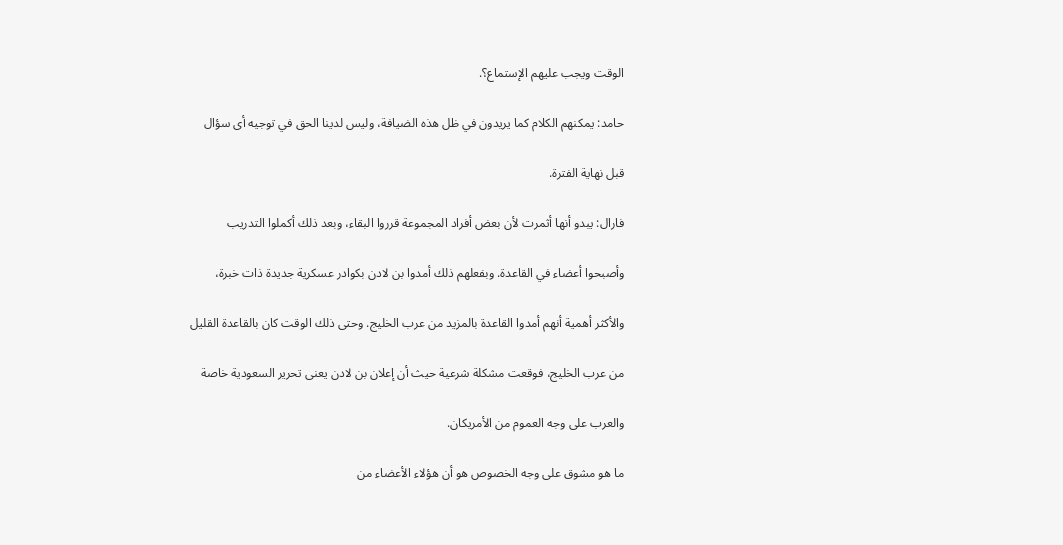الوقت ويجب عليهم الإستماع؟.

حامد: يمكنهم الكلام كما يريدون في ظل هذه الضيافة، وليس لدينا الحق في توجيه أى سؤال

قبل نهاية الفترة.

فارال: يبدو أنها أثمرت لأن بعض أفراد المجموعة قرروا البقاء، وبعد ذلك أكملوا التدريب

وأصبحوا أعضاء في القاعدة. وبفعلهم ذلك أمدوا بن لادن بكوادر عسكرية جديدة ذات خبرة،

والأكثر أهمية أنهم أمدوا القاعدة بالمزيد من عرب الخليج. وحتى ذلك الوقت كان بالقاعدة القليل

من عرب الخليج، فوقعت مشكلة شرعية حيث أن إعلان بن لادن يعنى تحرير السعودية خاصة

والعرب على وجه العموم من الأمريكان.

ما هو مشوق على وجه الخصوص هو أن هؤلاء الأعضاء من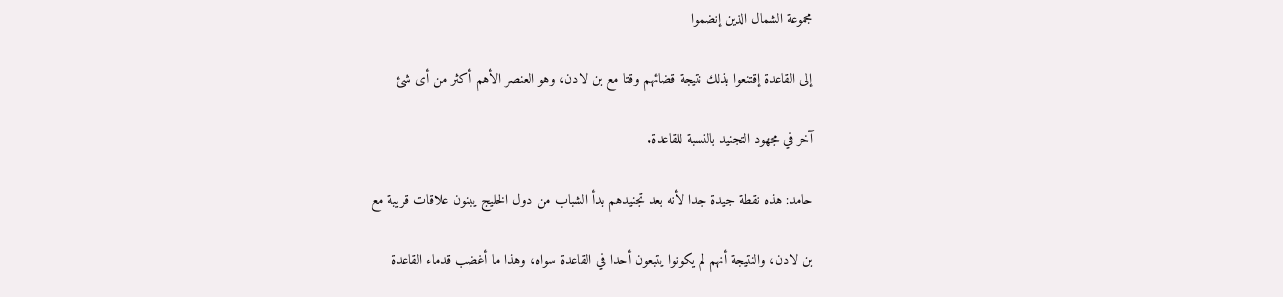مجموعة الشمال الذين إنضموا

إلى القاعدة إقتنعوا بذلك نتيجة قضائهم وقتا مع بن لادن، وهو العنصر الأهم أكثر من أى شئ

آخر في مجهود التجنيد بالنسبة للقاعدة.

حامد: هذه نقطة جيدة جدا لأنه بعد تجنيدهم بدأ الشباب من دول الخليج يبنون علاقات قريبة مع

بن لادن، والنتيجة أنهم لم يكونوا يتبعون أحدا في القاعدة سواه، وهذا ما أغضب قدماء القاعدة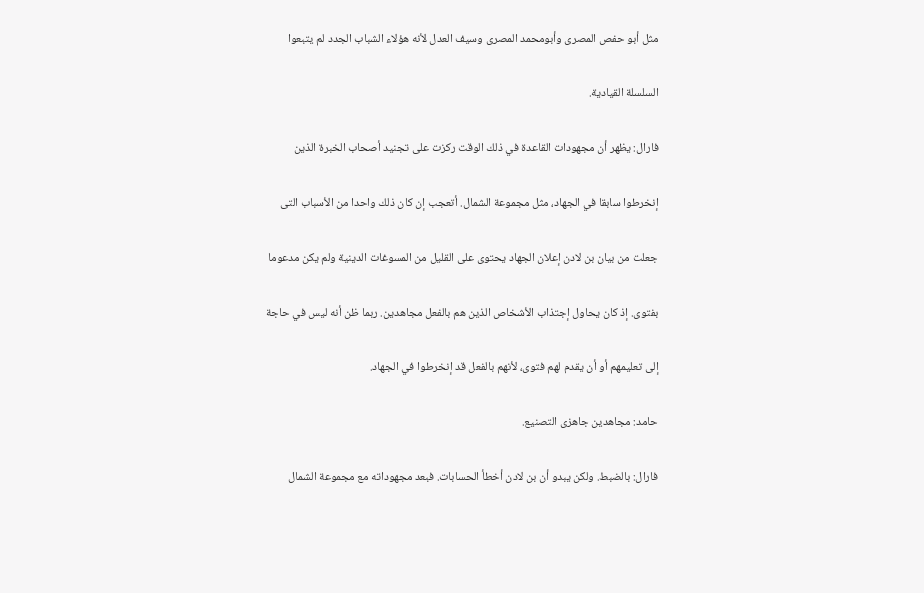مثل أبو حفص المصرى وأبومحمد المصرى وسيف العدل لأنه هؤلاء الشباب الجدد لم يتبعوا

السلسلة القيادية.

فارال: يظهر أن مجهودات القاعدة في ذلك الوقت ركزت على تجنيد أصحاب الخبرة الذين

إنخرطوا سابقا في الجهاد، مثل مجموعة الشمال. أتعجب إن كان ذلك واحدا من الأسباب التى

جعلت من بيان بن لادن إعلان الجهاد يحتوى على القليل من المسوغات الدينية ولم يكن مدعوما

بفتوى. إذ كان يحاول إجتذاب الأشخاص الذين هم بالفعل مجاهدين. ربما ظن أنه ليس في حاجة

إلى تعليمهم أو أن يقدم لهم فتوى، لأنهم بالفعل قد إنخرطوا في الجهاد.

حامد: مجاهدين جاهزى التصنيع.

فارال: بالضبط. ولكن يبدو أن بن لادن أخطأ الحسابات. فبعد مجهوداته مع مجموعة الشمال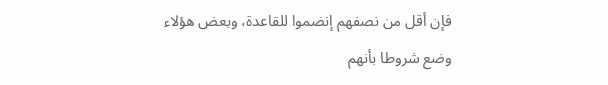فإن أقل من نصفهم إنضموا للقاعدة، وبعض هؤلاء وضع شروطا بأنهم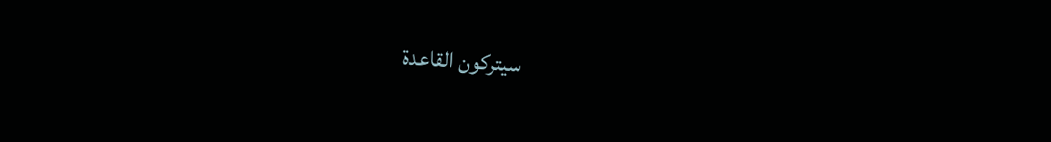سيتركون القاعدة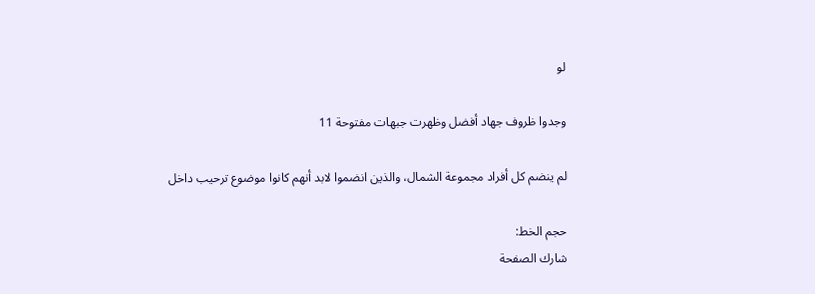لو

وجدوا ظروف جهاد أفضل وظهرت جبهات مفتوحة 11

لم ينضم كل أفراد مجموعة الشمال، والذين انضموا لابد أنهم كانوا موضوع ترحيب داخل

حجم الخط:
شارك الصفحة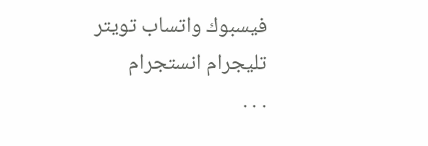فيسبوك واتساب تويتر تليجرام انستجرام
. . .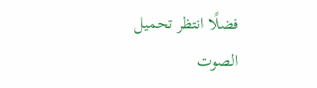فضلًا انتظر تحميل الصوت